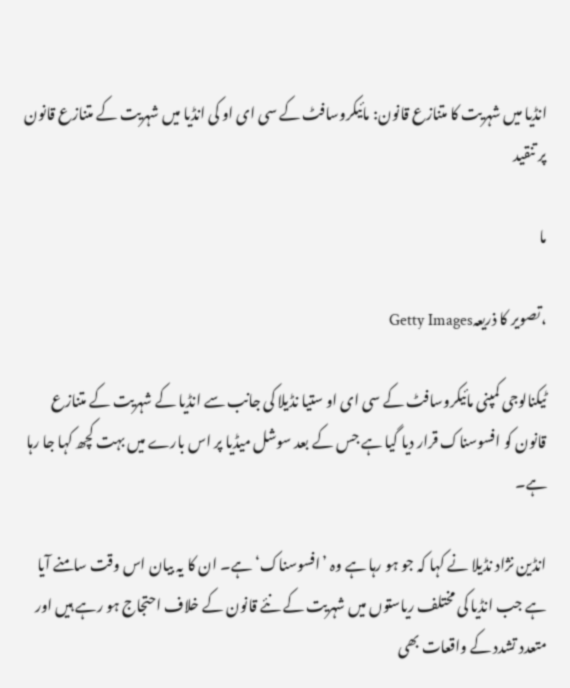انڈیا میں شہریت کا متنازع قانون: مائیکروسافٹ کے سی ای او کی انڈیا میں شہریت کے متنازع قانون پر تنقید

ما

،تصویر کا ذریعہGetty Images

ٹیکنالوجی کمپنی مائیکروسافٹ کے سی ای او ستیا نڈیلا کی جانب سے انڈیا کے شہریت کے متنازع قانون کو افسوسناک قرار دیا گیا ہے جس کے بعد سوشل میڈیا پر اس بارے میں بہت کچھ کہا جا رہا ہے۔

انڈین نژاد نڈیلا نے کہا کہ جو ہو رہا ہے وہ ’افسوسناک‘ ہے۔ ان کا یہ بیان اس وقت سامنے آیا ہے جب انڈیا کی مختلف ریاستوں میں شہریت کے نئے قانون کے خلاف احتجاج ہو رہے ہیں اور متعدد تشدد کے واقعات بھی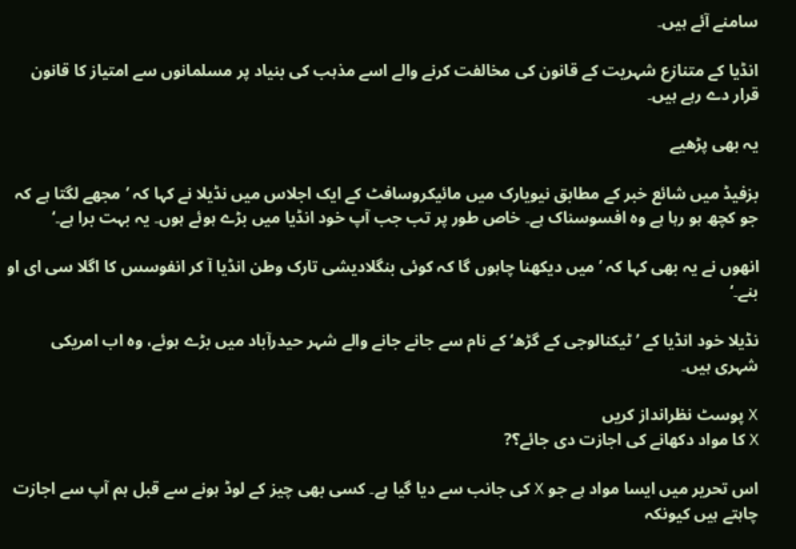سامنے آئے ہیں۔

انڈیا کے متنازع شہریت کے قانون کی مخالفت کرنے والے اسے مذہب کی بنیاد پر مسلمانوں سے امتیاز کا قانون قرار دے رہے ہیں۔

یہ بھی پڑھیے

بزفیڈ میں شائع خبر کے مطابق نیویارک میں مائیکروسافٹ کے ایک اجلاس میں نڈیلا نے کہا کہ ’مجھے لگتا ہے کہ جو کچھ ہو رہا ہے وہ افسوسناک ہے۔ خاص طور پر تب جب آپ خود انڈیا میں بڑے ہوئے ہوں۔ یہ بہت برا ہے۔‘

انھوں نے یہ بھی کہا کہ ’میں دیکھنا چاہوں گا کہ کوئی بنگلادیشی تارک وطن انڈیا آ کر انفوسس کا اگلا سی ای او بنے۔‘

نڈیلا خود انڈیا کے ’ٹیکنالوجی کے گڑھ‘ کے نام سے جانے جانے والے شہر حیدرآباد میں بڑے ہوئے، وہ اب امریکی شہری ہیں۔

X پوسٹ نظرانداز کریں
X کا مواد دکھانے کی اجازت دی جائے؟?

اس تحریر میں ایسا مواد ہے جو X کی جانب سے دیا گیا ہے۔ کسی بھی چیز کے لوڈ ہونے سے قبل ہم آپ سے اجازت چاہتے ہیں کیونکہ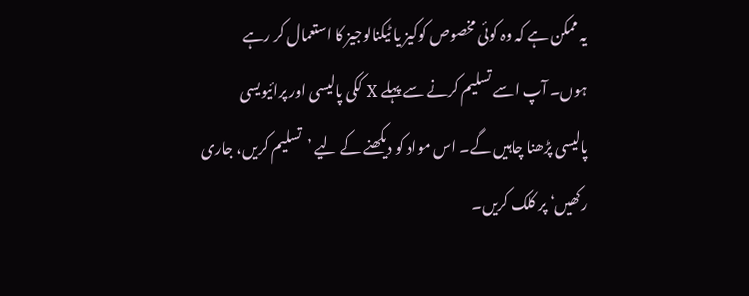یہ ممکن ہے کہ وہ کوئی مخصوص کوکیز یا ٹیکنالوجیز کا استعمال کر رہے ہوں۔ آپ اسے تسلیم کرنے سے پہلے X ککی پالیسی اور پرائیویسی پالیسی پڑھنا چاہیں گے۔ اس مواد کو دیکھنے کے لیے ’تسلیم کریں، جاری رکھیں‘ پر کلک کریں۔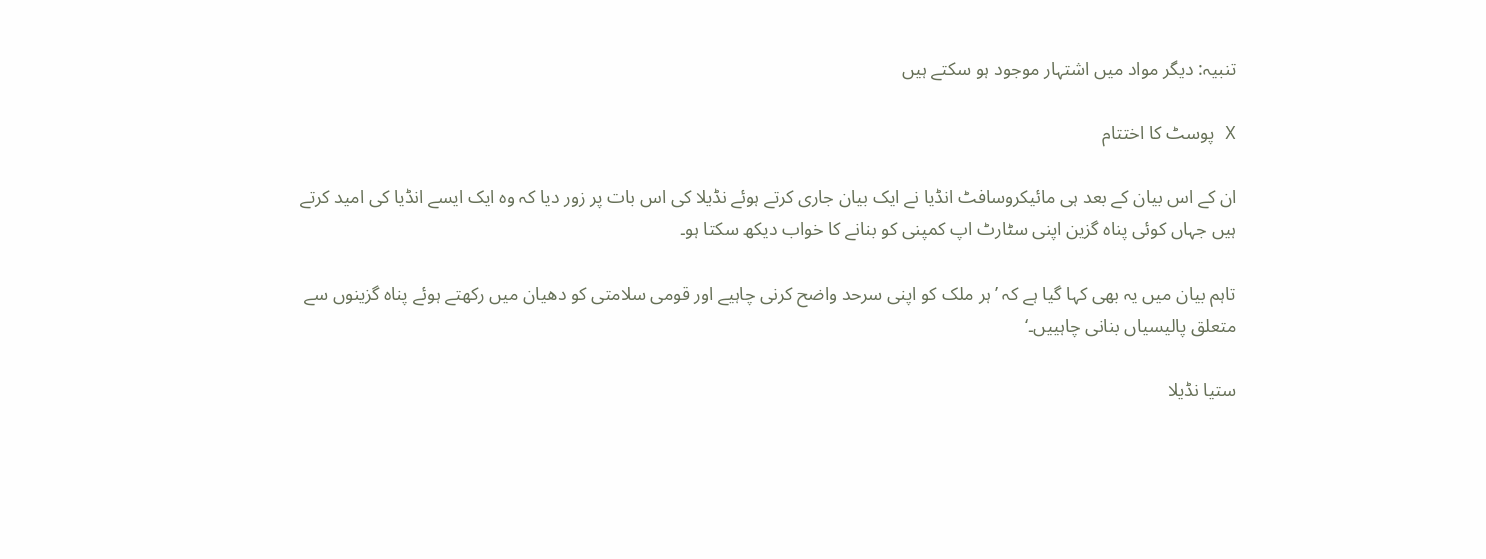تنبیہ: دیگر مواد میں اشتہار موجود ہو سکتے ہیں

X پوسٹ کا اختتام

ان کے اس بیان کے بعد ہی مائیکروسافٹ انڈیا نے ایک بیان جاری کرتے ہوئے نڈیلا کی اس بات پر زور دیا کہ وہ ایک ایسے انڈیا کی امید کرتے ہیں جہاں کوئی پناہ گزین اپنی سٹارٹ اپ کمپنی کو بنانے کا خواب دیکھ سکتا ہو۔

تاہم بیان میں یہ بھی کہا گیا ہے کہ ’ہر ملک کو اپنی سرحد واضح کرنی چاہیے اور قومی سلامتی کو دھیان میں رکھتے ہوئے پناہ گزینوں سے متعلق پالیسیاں بنانی چاہییں۔‘

ستیا نڈیلا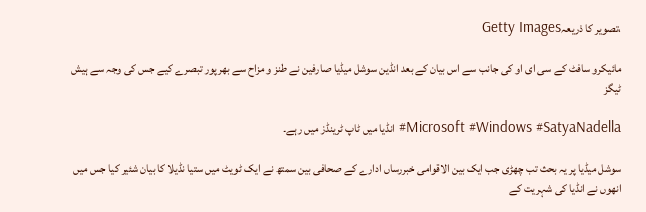،تصویر کا ذریعہGetty Images

مائیکرو سافٹ کے سی ای او کی جانب سے اس بیان کے بعد انڈین سوشل میڈیا صارفین نے طنز و مزاح سے بھرپور تبصرے کیے جس کی وجہ سے ہیش ٹیگز

Microsoft #Windows #SatyaNadella# انڈیا میں ٹاپ ٹرینڈز میں رہے۔

سوشل میڈیا پر یہ بحث تب چھڑی جب ایک بین الاقوامی خبررساں ادارے کے صحافی بین سمتھ نے ایک ٹویٹ میں ستیا نڈیلا کا بیان شئیر کیا جس میں انھوں نے انڈیا کی شہریت کے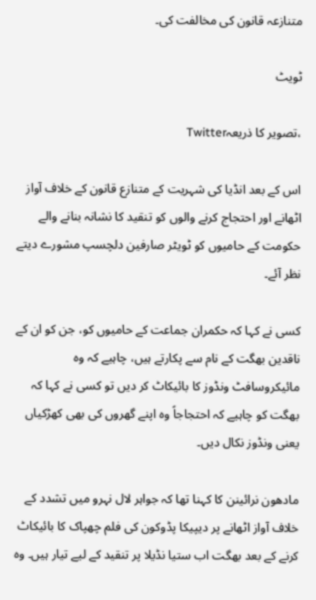متنازعہ قانون کی مخالفت کی۔

ٹویٹ

،تصویر کا ذریعہTwitter

اس کے بعد انڈیا کی شہریت کے متنازع قانون کے خلاف آواز اٹھانے اور احتجاج کرنے والوں کو تنقید کا نشانہ بنانے والے حکومت کے حامیوں کو ٹویٹر صارفین دلچسپ مشورے دیتے نظر آئے۔

کسی نے کہا کہ حکمران جماعت کے حامیوں کو، جن کو ان کے ناقدین بھگت کے نام سے پکارتے ہیں، چاہیے کہ وہ مائیکروسافٹ ونڈوز کا بائیکاٹ کر دیں تو کسی نے کہا کہ بھگت کو چاہیے کہ احتجاجاً وہ اپنے گھروں کی بھی کھڑکیاں یعنی ونڈوز نکال دیں۔

مادھون نرائینن کا کہنا تھا کہ جواہر لال نہرو میں تشدد کے خلاف آواز اٹھانے پر دیپیکا پڈوکون کی فلم چھپاک کا بائیکاٹ کرنے کے بعد بھگت اب ستیا نڈیلا پر تنقید کے لیے تیار ہیں۔ وہ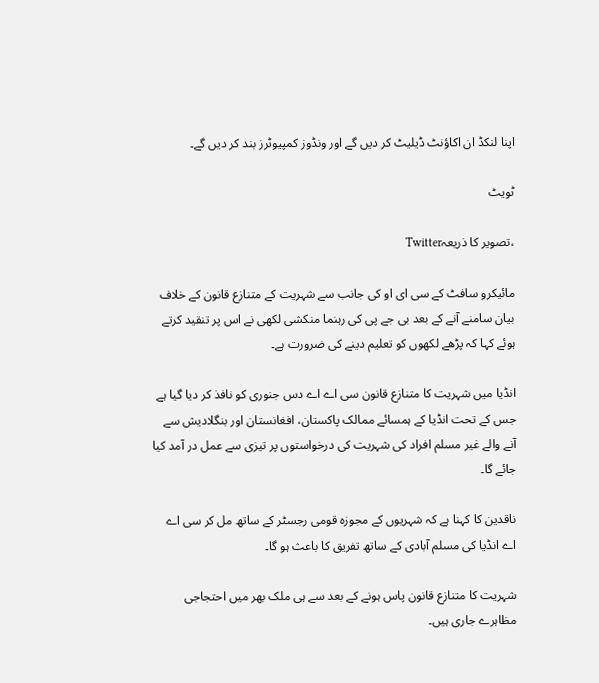اپنا لنکڈ ان اکاؤنٹ ڈیلیٹ کر دیں گے اور ونڈوز کمپیوٹرز بند کر دیں گے۔

ٹویٹ

،تصویر کا ذریعہTwitter

مائیکرو سافٹ کے سی ای او کی جانب سے شہریت کے متنازع قانون کے خلاف بیان سامنے آنے کے بعد بی جے پی کی رہنما منکشی لکھی نے اس پر تنقید کرتے ہوئے کہا کہ پڑھے لکھوں کو تعلیم دینے کی ضرورت ہے۔

انڈیا میں شہریت کا متنازع قانون سی اے اے دس جنوری کو نافذ کر دیا گیا ہے جس کے تحت انڈیا کے ہمسائے ممالک پاکستان، افغانستان اور بنگلادیش سے آنے والے غیر مسلم افراد کی شہریت کی درخواستوں پر تیزی سے عمل در آمد کیا جائے گا۔

ناقدین کا کہنا ہے کہ شہریوں کے مجوزہ قومی رجسٹر کے ساتھ مل کر سی اے اے انڈیا کی مسلم آبادی کے ساتھ تفریق کا باعث ہو گا۔

شہریت کا متنازع قانون پاس ہونے کے بعد سے ہی ملک بھر میں احتجاجی مظاہرے جاری ہیں۔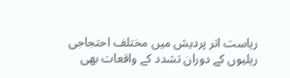ریاست اتر پردیش میں مختلف احتجاجی ریلیوں کے دوران تشدد کے واقعات بھی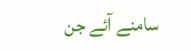سامنے آئے جن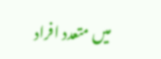میں متعدد افراد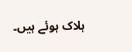ہلاک ہوئے ہیں۔